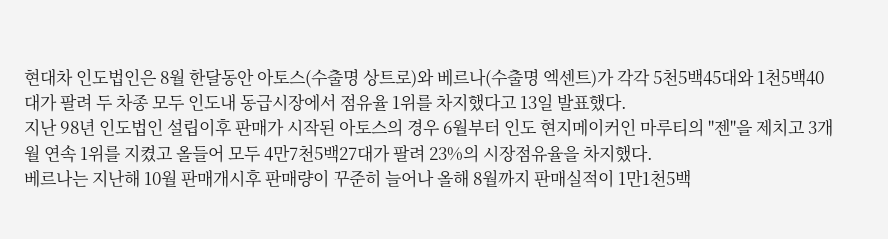현대차 인도법인은 8월 한달동안 아토스(수출명 상트로)와 베르나(수출명 엑센트)가 각각 5천5백45대와 1천5백40대가 팔려 두 차종 모두 인도내 동급시장에서 점유율 1위를 차지했다고 13일 발표했다.
지난 98년 인도법인 설립이후 판매가 시작된 아토스의 경우 6월부터 인도 현지메이커인 마루티의 ''젠''을 제치고 3개월 연속 1위를 지켰고 올들어 모두 4만7천5백27대가 팔려 23%의 시장점유율을 차지했다.
베르나는 지난해 10월 판매개시후 판매량이 꾸준히 늘어나 올해 8월까지 판매실적이 1만1천5백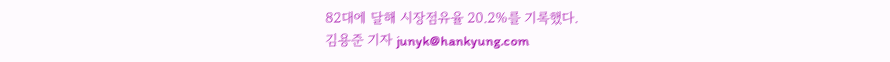82대에 달해 시장점유율 20.2%를 기록했다.
김용준 기자 junyk@hankyung.com